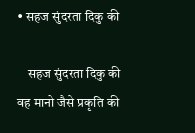• सहज सुंदरता दिकु की

    सहज सुंदरता दिकु की वह मानो जैसे प्रकृति की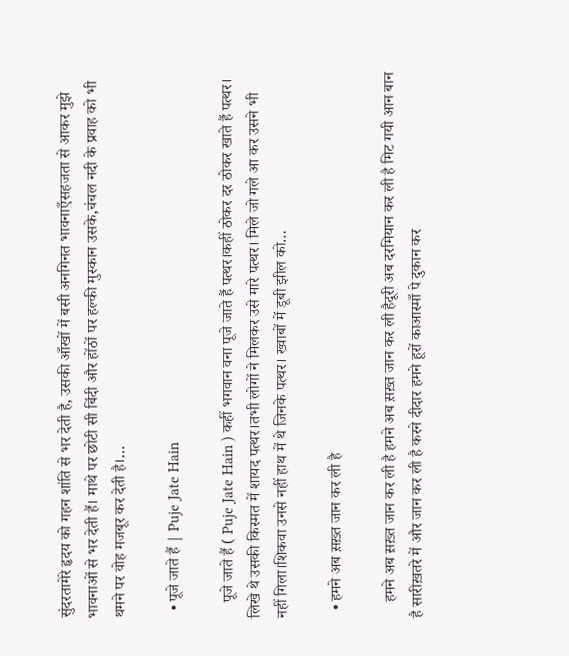सुंदरतामेरे हृदय को गहन शांति से भर देती है, उसकी आँखों में बसी अनगिनत भावनाएँसहजता से आकर मुझे भावनाओं से भर देती हैं। माथे पर छोटी सी बिंदी और होंठों पर हल्की मुस्कान उसके,चंचल नदी के प्रवाह को भी थमने पर वोह मजबूर कर देती है।…

  • पूजे जाते हैं | Puje Jate Hain

    पूजे जाते हैं ( Puje Jate Hain ) कहीं भगवान वना पूजे जाते हैं पत्थर।कहीं ठोकर दर ठोकर खाते हैं पत्थर। लिखे थे उसकी किस्मत में शायद पत्थर।तभी लोगों ने मिलकर उसे मारे पत्थर। मिले जो गले आ कर उसने भी नहीं गिला।शिकवा उनसे नहीं हाथ में थे जिनके पत्थर। ख्वाबों में डूबी झील को…

  • हमने अब स़ख़्त जान कर ली है

    हमने अब स़ख़्त जान कर ली है हमने अब स़ख़्त जान कर ली हैदूरी अब दरमियान कर ली है मिट गयी आन बान है सारीख़तरे में और जान कर ली है करने दीदार हमने हूरों काआस्माँ पे दुकान कर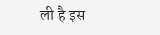ली है इस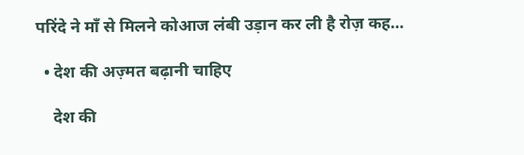परिंदे ने माँ से मिलने कोआज लंबी उड़ान कर ली है रोज़ कह…

  • देश की अज़्मत बढ़ानी चाहिए

    देश की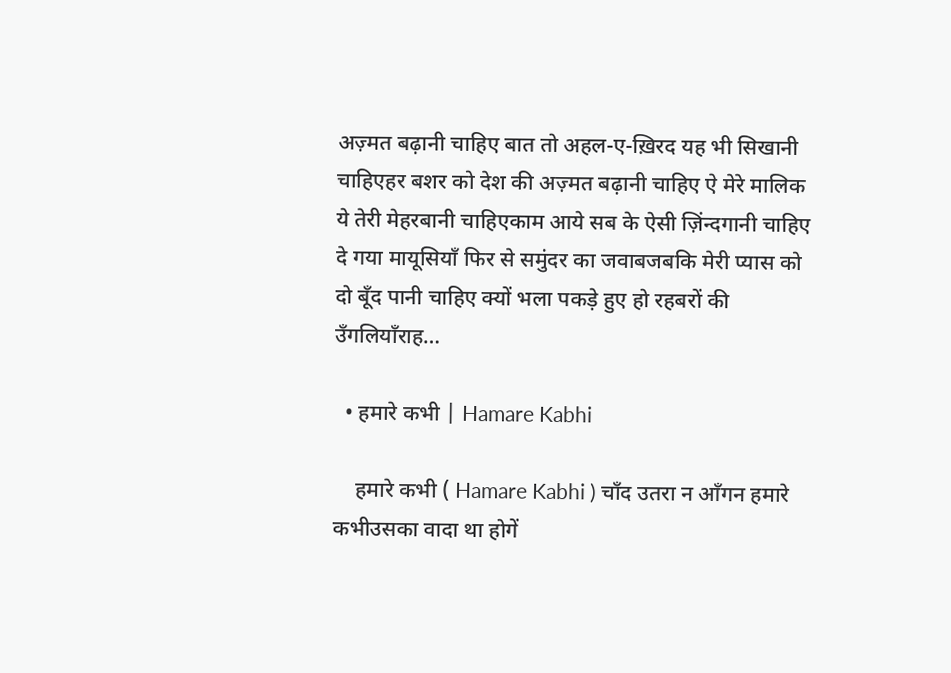अज़्मत बढ़ानी चाहिए बात तो अहल-ए-ख़िरद यह भी सिखानी चाहिएहर बशर को देश की अज़्मत बढ़ानी चाहिए ऐ मेरे मालिक ये तेरी मेहरबानी चाहिएकाम आये सब के ऐसी ज़िंन्दगानी चाहिए दे गया मायूसियाँ फिर से समुंदर का जवाबजबकि मेरी प्यास को दो बूँद पानी चाहिए क्यों भला पकड़े हुए हो रहबरों की उँगलियाँराह…

  • हमारे कभी | Hamare Kabhi

    हमारे कभी ( Hamare Kabhi ) चाँद उतरा न आँगन हमारे कभीउसका वादा था होगें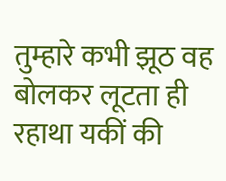तुम्हारे कभी झूठ वह बोलकर लूटता ही रहाथा यकीं की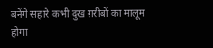बनेंगे सहारे कभी दुख ग़रीबों का मालूम होगा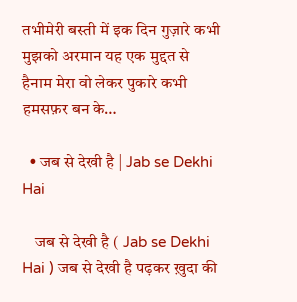तभीमेरी बस्ती में इक दिन गुज़ारे कभी मुझको अरमान यह एक मुद्दत से हैनाम मेरा वो लेकर पुकारे कभी हमसफ़र बन के…

  • जब से देखी है | Jab se Dekhi Hai

    जब से देखी है ( Jab se Dekhi Hai ) जब से देखी है पढ़कर ख़ुदा की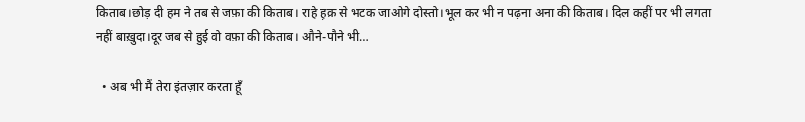किताब।छोड़ दी हम ने तब से जफ़ा की किताब। राहे ह़क़ से भटक जाओगे दोस्तो।भूल कर भी न पढ़ना अना की किताब। दिल कहीं पर भी लगता नहीं बाख़ुदा।दूर जब से हुई वो वफ़ा की किताब। औने-पौने भी…

  • अब भी मैं तेरा इंतज़ार करता हूँ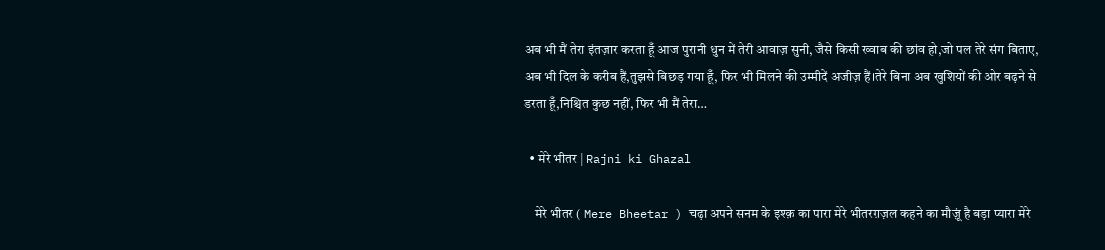अब भी मैं तेरा इंतज़ार करता हूँ आज पुरानी धुन में तेरी आवाज़ सुनी, जैसे किसी ख्वाब की छांव हो,जो पल तेरे संग बिताए, अब भी दिल के करीब हैं,तुझसे बिछड़ गया हूँ, फिर भी मिलने की उम्मीदें अजीज़ हैं।तेरे बिना अब खुशियों की ओर बढ़ने से डरता हूँ,निश्चित कुछ नहीं, फिर भी मैं तेरा…

  • मेरे भीतर | Rajni ki Ghazal

    मेरे भीतर ( Mere Bheetar ) चढ़ा अपने सनम के इश्क़ का पारा मेरे भीतरग़ज़ल कहने का मौज़ूं है बड़ा प्यारा मेरे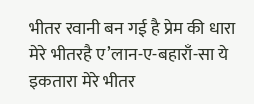भीतर रवानी बन गई है प्रेम की धारा मेरे भीतरहै ए’लान-ए-बहाराँ-सा ये इकतारा मेरे भीतर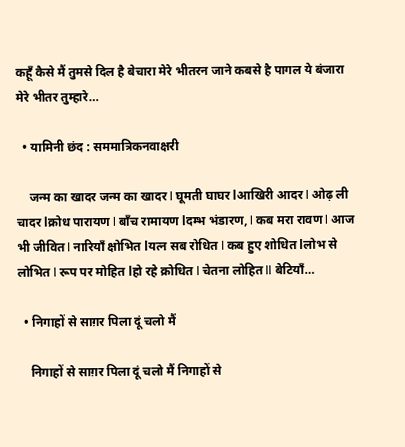कहूँ कैसे मैं तुमसे दिल है बेचारा मेरे भीतरन जाने कबसे है पागल ये बंजारा मेरे भीतर तुम्हारे…

  • यामिनी छंद : सममात्रिकनवाक्षरी

    जन्म का खादर जन्म का खादर l घूमती घाघर lआखिरी आदर l ओढ़ ली चादर lक्रोध पारायण l बाँच रामायण lदम्भ भंडारण, l कब मरा रावण l आज भी जीवित l नारियाँ क्षोभित lयत्न सब रोधित l कब हुए शोधित lलोभ से लोभित l रूप पर मोहित lहो रहे क्रोधित l चेतना लोहित ll बेटियाँ…

  • निगाहों से साग़र पिला दूं चलो मैं

    निगाहों से साग़र पिला दूं चलो मैं निगाहों से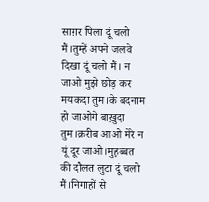साग़र पिला दूं चलो मैं।तुम्हें अपने जलवे दिखा दूं चलो मैं। न जाओ मुझे छोड़ कर मयकदा तुम।के बदनाम हो जाओगे बाख़ुदा तुम।क़रीब आओ मेरे न यूं दूर जाओ।मुह़ब्बत की दौलत लुटा दूं चलो मैं।निगाहों से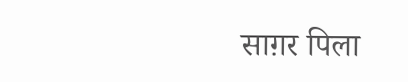साग़र पिला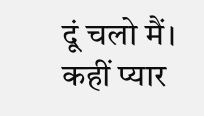दूं चलो मैं। कहीं प्यार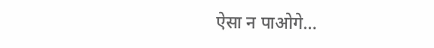ऐसा न पाओगे…